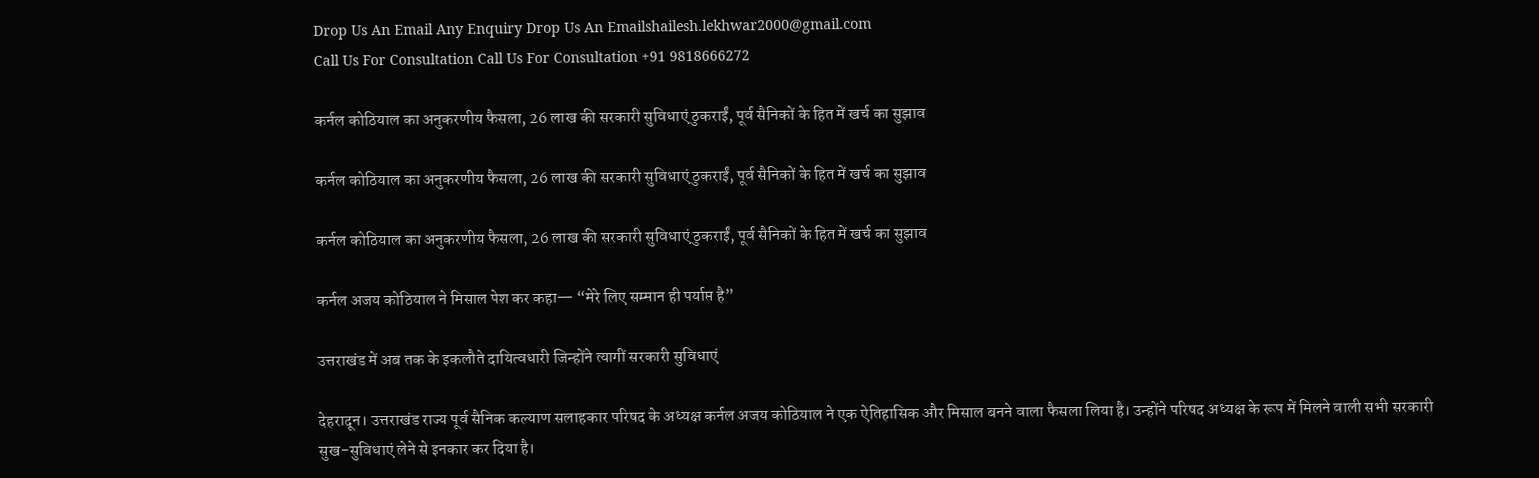Drop Us An Email Any Enquiry Drop Us An Emailshailesh.lekhwar2000@gmail.com
Call Us For Consultation Call Us For Consultation +91 9818666272

कर्नल कोठियाल का अनुकरणीय फैसला, 26 लाख की सरकारी सुविधाएं ठुकराईं, पूर्व सैनिकों के हित में खर्च का सुझाव

कर्नल कोठियाल का अनुकरणीय फैसला, 26 लाख की सरकारी सुविधाएं ठुकराईं, पूर्व सैनिकों के हित में खर्च का सुझाव

कर्नल कोठियाल का अनुकरणीय फैसला, 26 लाख की सरकारी सुविधाएं ठुकराईं, पूर्व सैनिकों के हित में खर्च का सुझाव

कर्नल अजय कोठियाल ने मिसाल पेश कर कहा— “मेरे लिए सम्मान ही पर्याप्त है”

उत्तराखंड में अब तक के इकलौते दायित्वधारी जिन्होंने त्यागीं सरकारी सुविधाएं

देहरादून। उत्तराखंड राज्य पूर्व सैनिक कल्याण सलाहकार परिषद के अध्यक्ष कर्नल अजय कोठियाल ने एक ऐतिहासिक और मिसाल बनने वाला फैसला लिया है। उन्होंने परिषद अध्यक्ष के रूप में मिलने वाली सभी सरकारी सुख-सुविधाएं लेने से इनकार कर दिया है।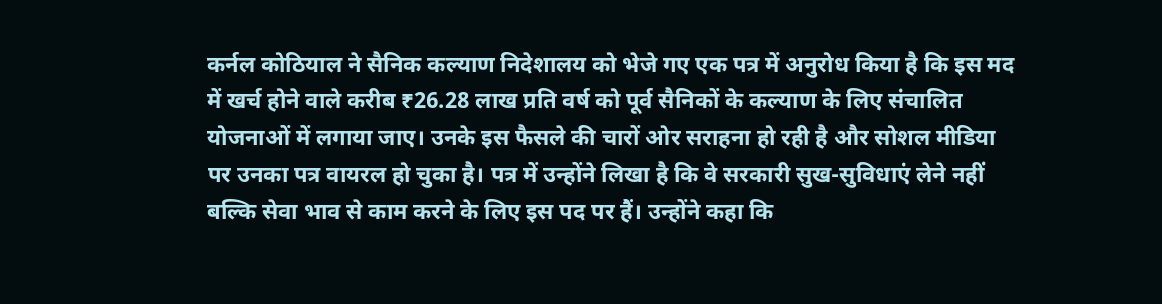कर्नल कोठियाल ने सैनिक कल्याण निदेशालय को भेजे गए एक पत्र में अनुरोध किया है कि इस मद में खर्च होने वाले करीब ₹26.28 लाख प्रति वर्ष को पूर्व सैनिकों के कल्याण के लिए संचालित योजनाओं में लगाया जाए। उनके इस फैसले की चारों ओर सराहना हो रही है और सोशल मीडिया पर उनका पत्र वायरल हो चुका है। पत्र में उन्होंने लिखा है कि वे सरकारी सुख-सुविधाएं लेने नहीं बल्कि सेवा भाव से काम करने के लिए इस पद पर हैं। उन्होंने कहा कि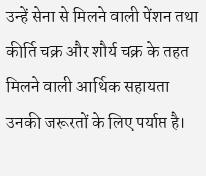उन्हें सेना से मिलने वाली पेंशन तथा कीर्ति चक्र और शौर्य चक्र के तहत मिलने वाली आर्थिक सहायता उनकी जरूरतों के लिए पर्याप्त है।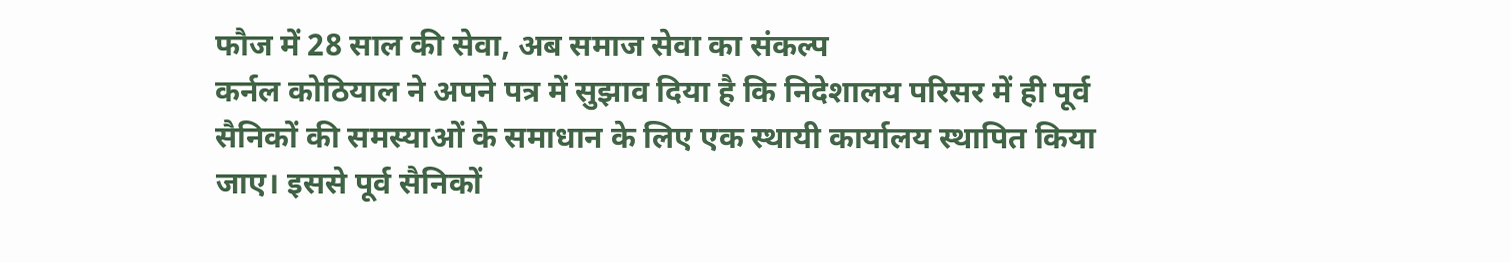फौज में 28 साल की सेवा, अब समाज सेवा का संकल्प
कर्नल कोठियाल ने अपने पत्र में सुझाव दिया है कि निदेशालय परिसर में ही पूर्व सैनिकों की समस्याओं के समाधान के लिए एक स्थायी कार्यालय स्थापित किया जाए। इससे पूर्व सैनिकों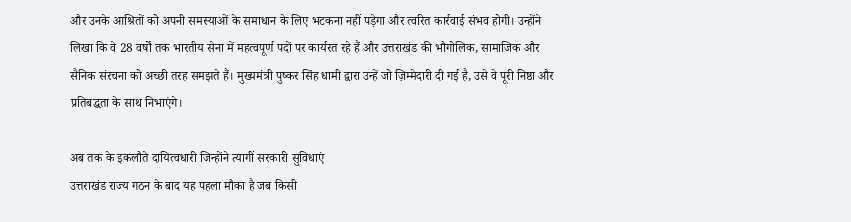और उनके आश्रितों को अपनी समस्याओं के समाधान के लिए भटकना नहीं पड़ेगा और त्वरित कार्रवाई संभव होगी। उन्होंने लिखा कि वे 28 वर्षों तक भारतीय सेना में महत्वपूर्ण पदों पर कार्यरत रहे हैं और उत्तराखंड की भौगोलिक, सामाजिक और सैनिक संरचना को अच्छी तरह समझते हैं। मुख्यमंत्री पुष्कर सिंह धामी द्वारा उन्हें जो ज़िम्मेदारी दी गई है, उसे वे पूरी निष्ठा और प्रतिबद्धता के साथ निभाएंगे।

अब तक के इकलौते दायित्वधारी जिन्होंने त्यागीं सरकारी सुविधाएं
उत्तराखंड राज्य गठन के बाद यह पहला मौका है जब किसी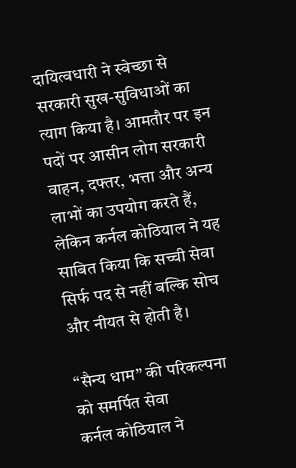दायित्वधारी ने स्वेच्छा से सरकारी सुख-सुविधाओं का त्याग किया है। आमतौर पर इन पदों पर आसीन लोग सरकारी वाहन, दफ्तर, भत्ता और अन्य लाभों का उपयोग करते हैं, लेकिन कर्नल कोठियाल ने यह साबित किया कि सच्ची सेवा सिर्फ पद से नहीं बल्कि सोच और नीयत से होती है।

“सैन्य धाम” की परिकल्पना को समर्पित सेवा
कर्नल कोठियाल ने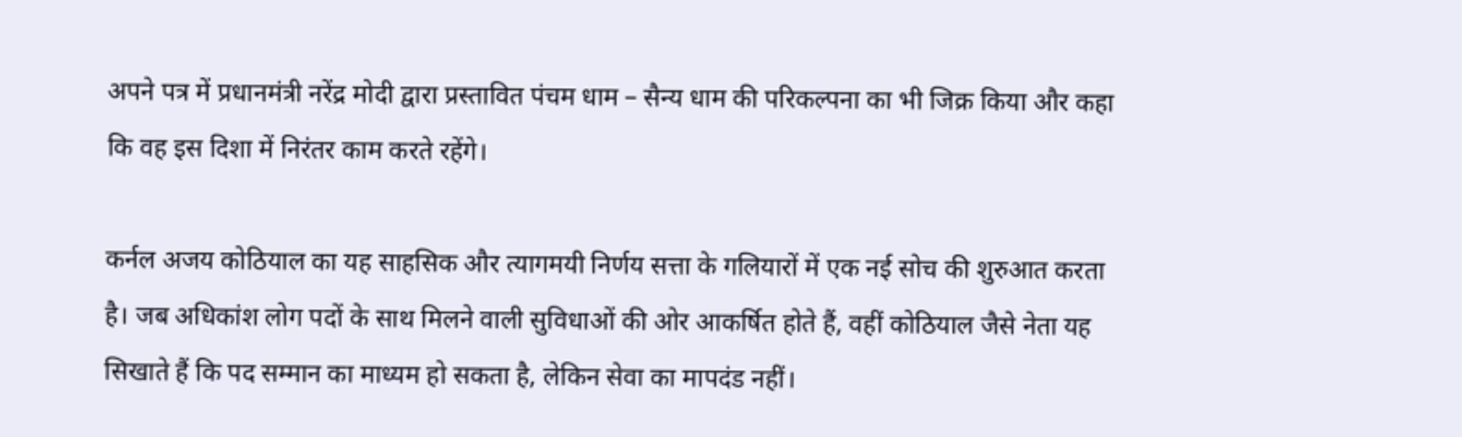अपने पत्र में प्रधानमंत्री नरेंद्र मोदी द्वारा प्रस्तावित पंचम धाम – सैन्य धाम की परिकल्पना का भी जिक्र किया और कहा कि वह इस दिशा में निरंतर काम करते रहेंगे।

कर्नल अजय कोठियाल का यह साहसिक और त्यागमयी निर्णय सत्ता के गलियारों में एक नई सोच की शुरुआत करता है। जब अधिकांश लोग पदों के साथ मिलने वाली सुविधाओं की ओर आकर्षित होते हैं, वहीं कोठियाल जैसे नेता यह सिखाते हैं कि पद सम्मान का माध्यम हो सकता है, लेकिन सेवा का मापदंड नहीं।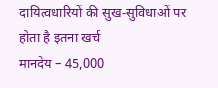दायित्वधारियों की सुख-सुविधाओं पर होता है इतना खर्च
मानदेय – 45,000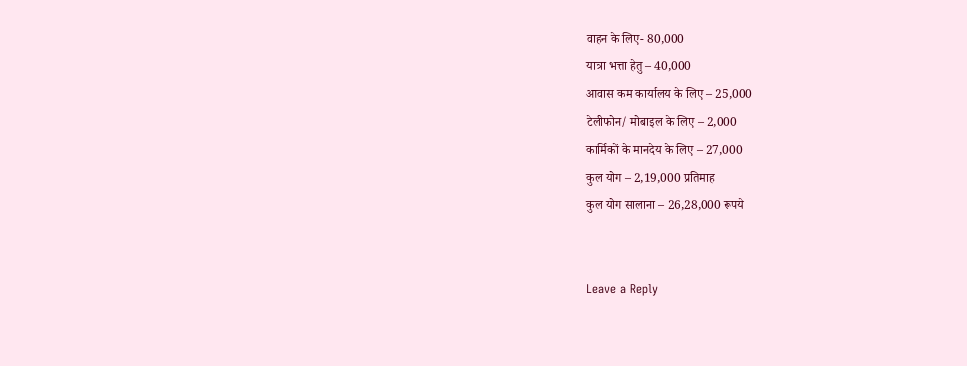वाहन के लिए- 80,000
यात्रा भत्ता हेतु – 40,000
आवास कम कार्यालय के लिए – 25,000
टेलीफोन/ मोबाइल के लिए – 2,000
कार्मिकों के मानदेय के लिए – 27,000
कुल योग – 2,19,000 प्रतिमाह
कुल योग सालाना – 26,28,000 रूपये


Leave a Reply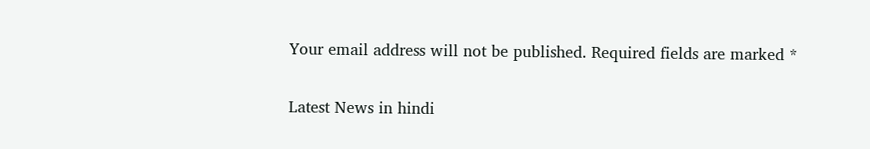Your email address will not be published. Required fields are marked *

Latest News in hindi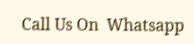Call Us On  Whatsapp